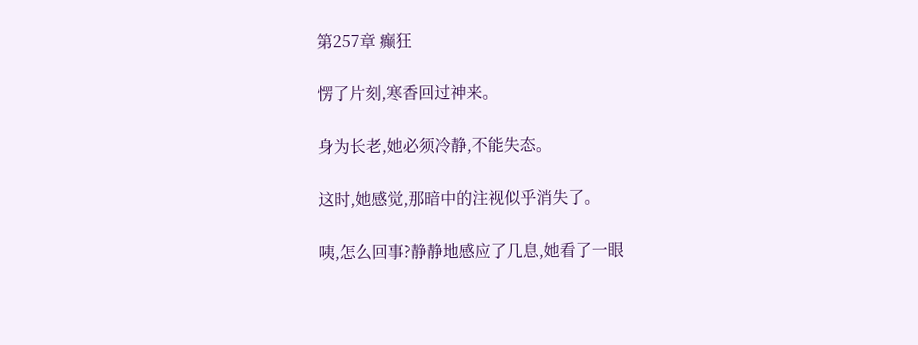第257章 癫狂

愣了片刻,寒香回过神来。

身为长老,她必须冷静,不能失态。

这时,她感觉,那暗中的注视似乎消失了。

咦,怎么回事?静静地感应了几息,她看了一眼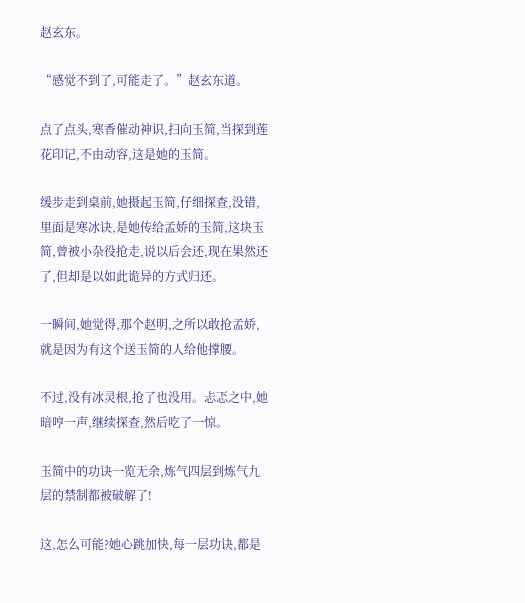赵玄东。

“感觉不到了,可能走了。”赵玄东道。

点了点头,寒香催动神识,扫向玉简,当探到莲花印记,不由动容,这是她的玉简。

缓步走到桌前,她摄起玉简,仔细探查,没错,里面是寒冰诀,是她传给孟娇的玉简,这块玉简,曾被小杂役抢走,说以后会还,现在果然还了,但却是以如此诡异的方式归还。

一瞬间,她觉得,那个赵明,之所以敢抢孟娇,就是因为有这个送玉简的人给他撑腰。

不过,没有冰灵根,抢了也没用。忐忑之中,她暗哼一声,继续探查,然后吃了一惊。

玉简中的功诀一览无余,炼气四层到炼气九层的禁制都被破解了!

这,怎么可能?她心跳加快,每一层功诀,都是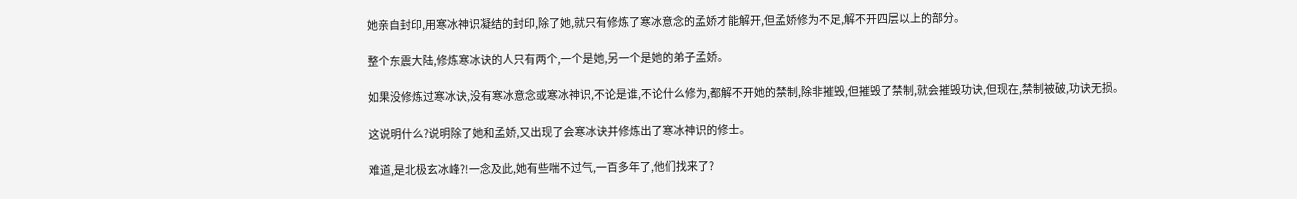她亲自封印,用寒冰神识凝结的封印,除了她,就只有修炼了寒冰意念的孟娇才能解开,但孟娇修为不足,解不开四层以上的部分。

整个东震大陆,修炼寒冰诀的人只有两个,一个是她,另一个是她的弟子孟娇。

如果没修炼过寒冰诀,没有寒冰意念或寒冰神识,不论是谁,不论什么修为,都解不开她的禁制,除非摧毁,但摧毁了禁制,就会摧毁功诀,但现在,禁制被破,功诀无损。

这说明什么?说明除了她和孟娇,又出现了会寒冰诀并修炼出了寒冰神识的修士。

难道,是北极玄冰峰?!一念及此,她有些喘不过气,一百多年了,他们找来了?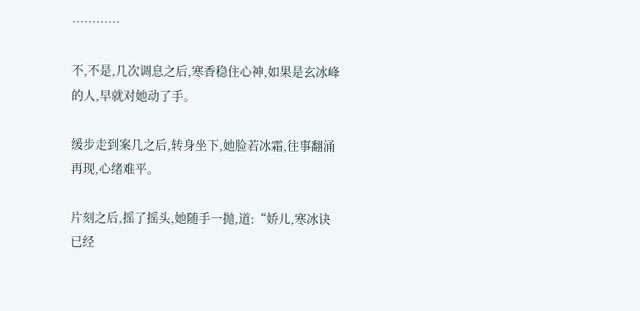…………

不,不是,几次调息之后,寒香稳住心神,如果是玄冰峰的人,早就对她动了手。

缓步走到案几之后,转身坐下,她脸若冰霜,往事翻涌再现,心绪难平。

片刻之后,摇了摇头,她随手一抛,道:“娇儿,寒冰诀已经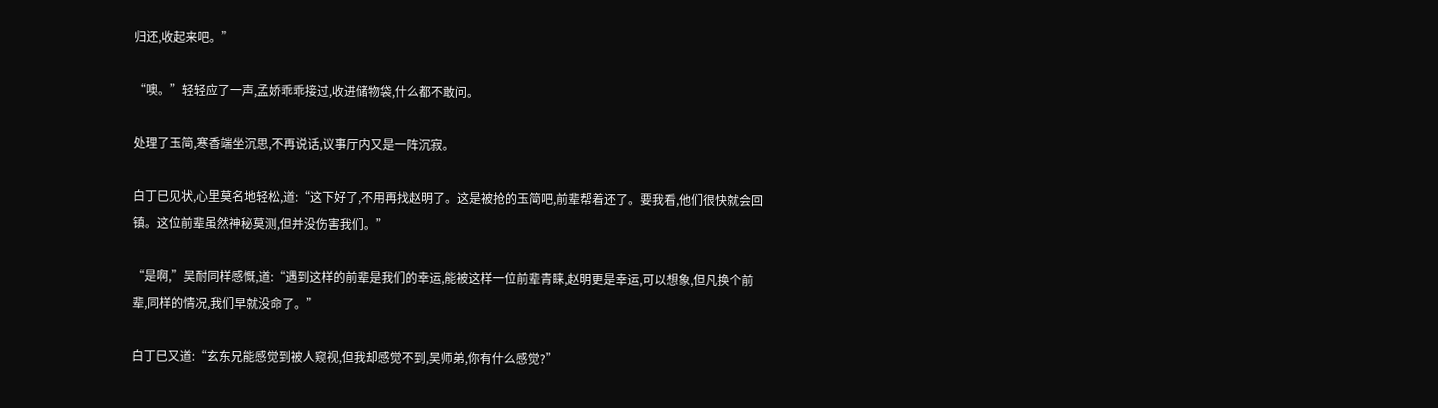归还,收起来吧。”

“噢。”轻轻应了一声,孟娇乖乖接过,收进储物袋,什么都不敢问。

处理了玉简,寒香端坐沉思,不再说话,议事厅内又是一阵沉寂。

白丁巳见状,心里莫名地轻松,道:“这下好了,不用再找赵明了。这是被抢的玉简吧,前辈帮着还了。要我看,他们很快就会回镇。这位前辈虽然神秘莫测,但并没伤害我们。”

“是啊,”吴耐同样感慨,道:“遇到这样的前辈是我们的幸运,能被这样一位前辈青睐,赵明更是幸运,可以想象,但凡换个前辈,同样的情况,我们早就没命了。”

白丁巳又道:“玄东兄能感觉到被人窥视,但我却感觉不到,吴师弟,你有什么感觉?”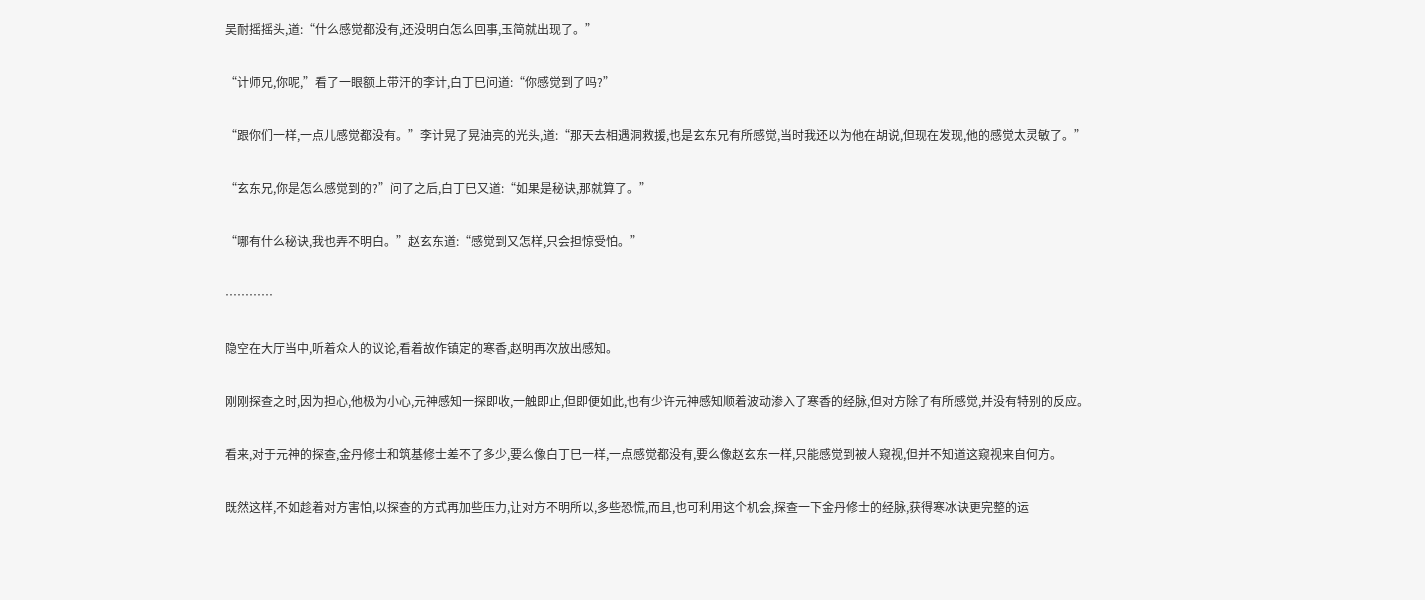吴耐摇摇头,道:“什么感觉都没有,还没明白怎么回事,玉简就出现了。”

“计师兄,你呢,”看了一眼额上带汗的李计,白丁巳问道:“你感觉到了吗?”

“跟你们一样,一点儿感觉都没有。”李计晃了晃油亮的光头,道:“那天去相遇洞救援,也是玄东兄有所感觉,当时我还以为他在胡说,但现在发现,他的感觉太灵敏了。”

“玄东兄,你是怎么感觉到的?”问了之后,白丁巳又道:“如果是秘诀,那就算了。”

“哪有什么秘诀,我也弄不明白。”赵玄东道:“感觉到又怎样,只会担惊受怕。”

…………

隐空在大厅当中,听着众人的议论,看着故作镇定的寒香,赵明再次放出感知。

刚刚探查之时,因为担心,他极为小心,元神感知一探即收,一触即止,但即便如此,也有少许元神感知顺着波动渗入了寒香的经脉,但对方除了有所感觉,并没有特别的反应。

看来,对于元神的探查,金丹修士和筑基修士差不了多少,要么像白丁巳一样,一点感觉都没有,要么像赵玄东一样,只能感觉到被人窥视,但并不知道这窥视来自何方。

既然这样,不如趁着对方害怕,以探查的方式再加些压力,让对方不明所以,多些恐慌,而且,也可利用这个机会,探查一下金丹修士的经脉,获得寒冰诀更完整的运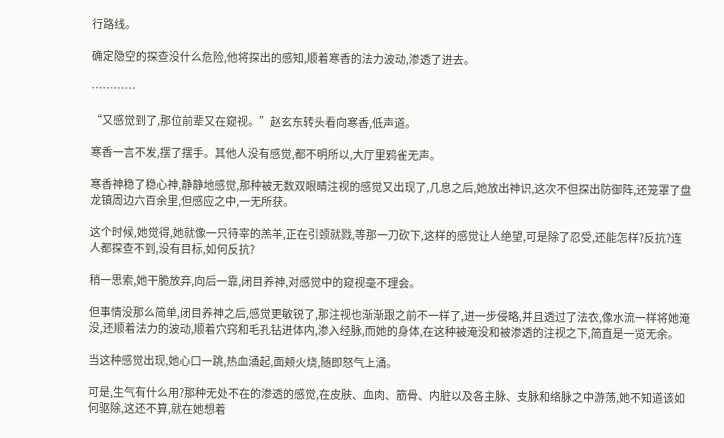行路线。

确定隐空的探查没什么危险,他将探出的感知,顺着寒香的法力波动,渗透了进去。

…………

“又感觉到了,那位前辈又在窥视。”赵玄东转头看向寒香,低声道。

寒香一言不发,摆了摆手。其他人没有感觉,都不明所以,大厅里鸦雀无声。

寒香神稳了稳心神,静静地感觉,那种被无数双眼睛注视的感觉又出现了,几息之后,她放出神识,这次不但探出防御阵,还笼罩了盘龙镇周边六百余里,但感应之中,一无所获。

这个时候,她觉得,她就像一只待宰的羔羊,正在引颈就戮,等那一刀砍下,这样的感觉让人绝望,可是除了忍受,还能怎样?反抗?连人都探查不到,没有目标,如何反抗?

稍一思索,她干脆放弃,向后一靠,闭目养神,对感觉中的窥视毫不理会。

但事情没那么简单,闭目养神之后,感觉更敏锐了,那注视也渐渐跟之前不一样了,进一步侵略,并且透过了法衣,像水流一样将她淹没,还顺着法力的波动,顺着穴窍和毛孔钻进体内,渗入经脉,而她的身体,在这种被淹没和被渗透的注视之下,简直是一览无余。

当这种感觉出现,她心口一跳,热血涌起,面颊火烧,随即怒气上涌。

可是,生气有什么用?那种无处不在的渗透的感觉,在皮肤、血肉、筋骨、内脏以及各主脉、支脉和络脉之中游荡,她不知道该如何驱除,这还不算,就在她想着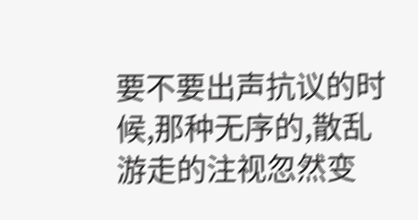要不要出声抗议的时候,那种无序的,散乱游走的注视忽然变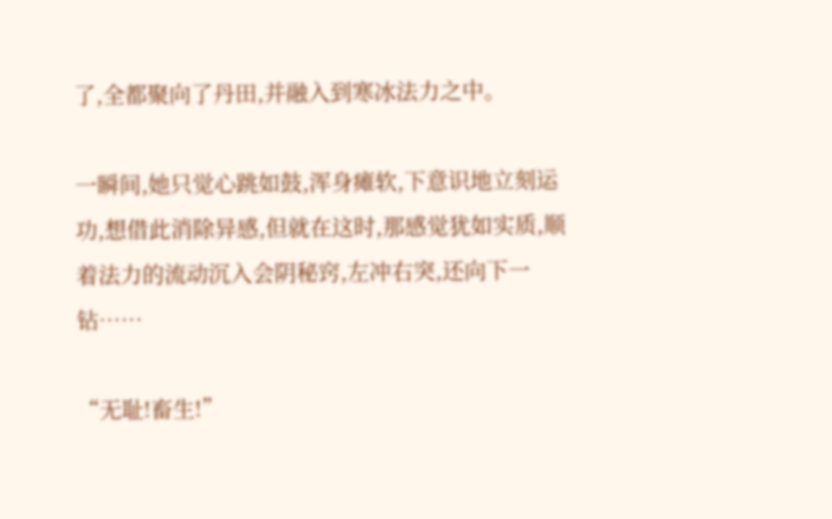了,全都聚向了丹田,并融入到寒冰法力之中。

一瞬间,她只觉心跳如鼓,浑身瘫软,下意识地立刻运功,想借此消除异感,但就在这时,那感觉犹如实质,顺着法力的流动沉入会阴秘窍,左冲右突,还向下一钻……

“无耻!畜生!”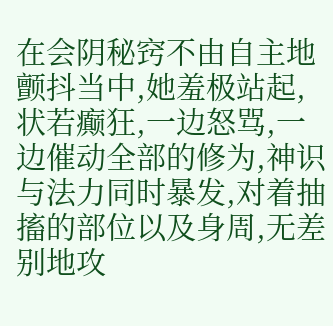在会阴秘窍不由自主地颤抖当中,她羞极站起,状若癫狂,一边怒骂,一边催动全部的修为,神识与法力同时暴发,对着抽搐的部位以及身周,无差别地攻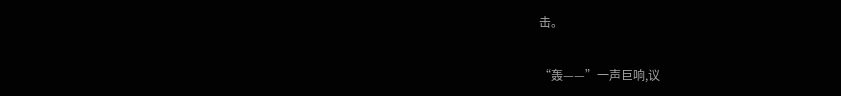击。

“轰——”一声巨响,议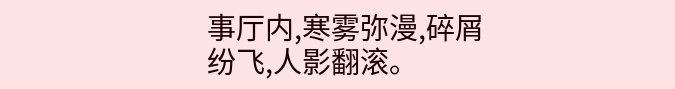事厅内,寒雾弥漫,碎屑纷飞,人影翻滚。